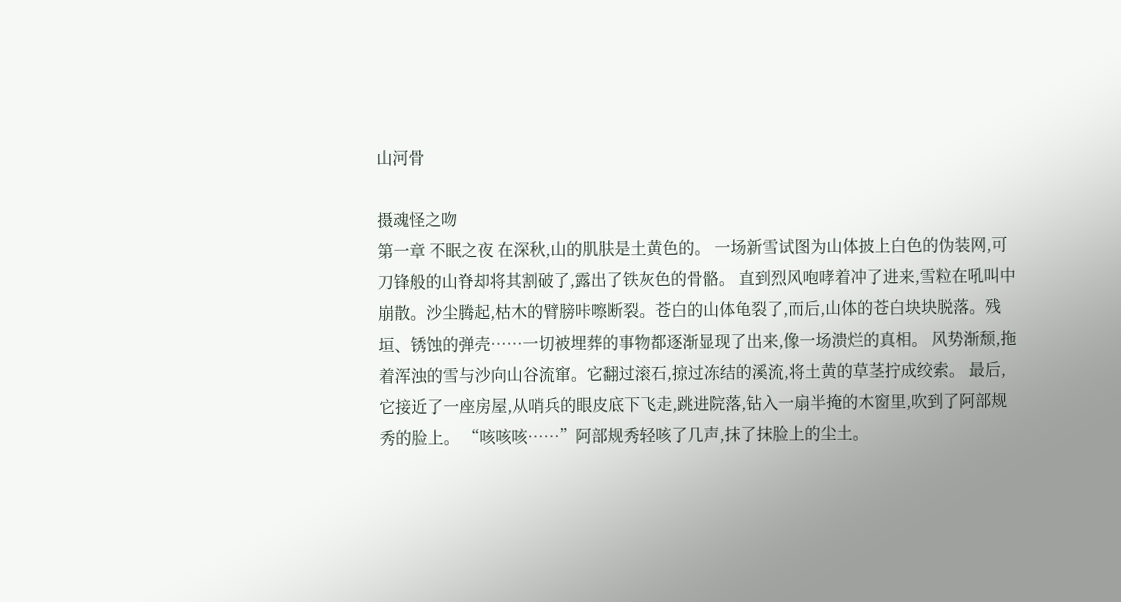山河骨

摄魂怪之吻
第一章 不眠之夜 在深秋,山的肌肤是土黄色的。 一场新雪试图为山体披上白色的伪装网,可刀锋般的山脊却将其割破了,露出了铁灰色的骨骼。 直到烈风咆哮着冲了进来,雪粒在吼叫中崩散。沙尘腾起,枯木的臂膀咔嚓断裂。苍白的山体龟裂了,而后,山体的苍白块块脱落。残垣、锈蚀的弹壳……一切被埋葬的事物都逐渐显现了出来,像一场溃烂的真相。 风势渐颓,拖着浑浊的雪与沙向山谷流窜。它翻过滚石,掠过冻结的溪流,将土黄的草茎拧成绞索。 最后,它接近了一座房屋,从哨兵的眼皮底下飞走,跳进院落,钻入一扇半掩的木窗里,吹到了阿部规秀的脸上。 “咳咳咳……”阿部规秀轻咳了几声,抹了抹脸上的尘土。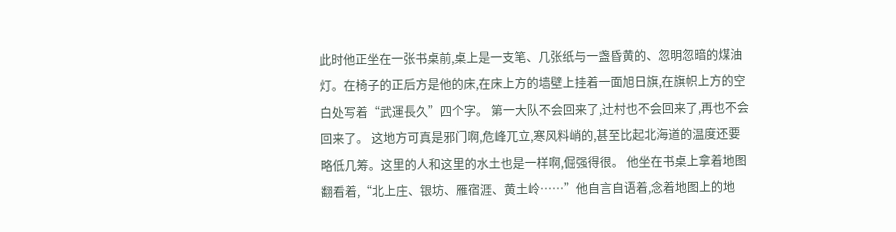此时他正坐在一张书桌前,桌上是一支笔、几张纸与一盏昏黄的、忽明忽暗的煤油灯。在椅子的正后方是他的床,在床上方的墙壁上挂着一面旭日旗,在旗帜上方的空白处写着“武運長久”四个字。 第一大队不会回来了,辻村也不会回来了,再也不会回来了。 这地方可真是邪门啊,危峰兀立,寒风料峭的,甚至比起北海道的温度还要略低几筹。这里的人和这里的水土也是一样啊,倔强得很。 他坐在书桌上拿着地图翻看着,“北上庄、银坊、雁宿涯、黄土岭……”他自言自语着,念着地图上的地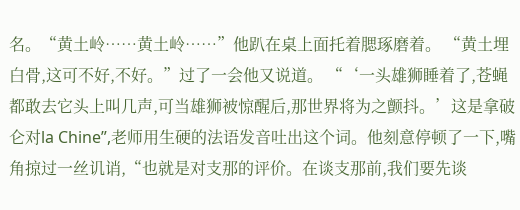名。“黄土岭……黄土岭……”他趴在桌上面托着腮琢磨着。 “黄土埋白骨,这可不好,不好。”过了一会他又说道。 “‘一头雄狮睡着了,苍蝇都敢去它头上叫几声,可当雄狮被惊醒后,那世界将为之颤抖。’这是拿破仑对la Chine”,老师用生硬的法语发音吐出这个词。他刻意停顿了一下,嘴角掠过一丝讥诮,“也就是对支那的评价。在谈支那前,我们要先谈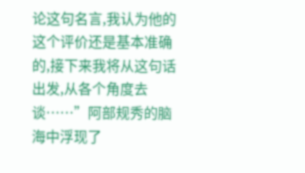论这句名言,我认为他的这个评价还是基本准确的,接下来我将从这句话出发,从各个角度去谈……”阿部规秀的脑海中浮现了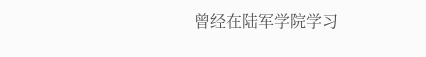曾经在陆军学院学习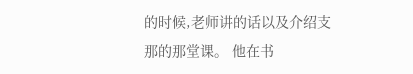的时候,老师讲的话以及介绍支那的那堂课。 他在书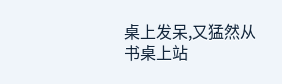桌上发呆,又猛然从书桌上站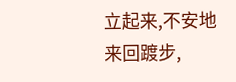立起来,不安地来回踱步,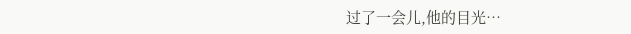过了一会儿,他的目光…